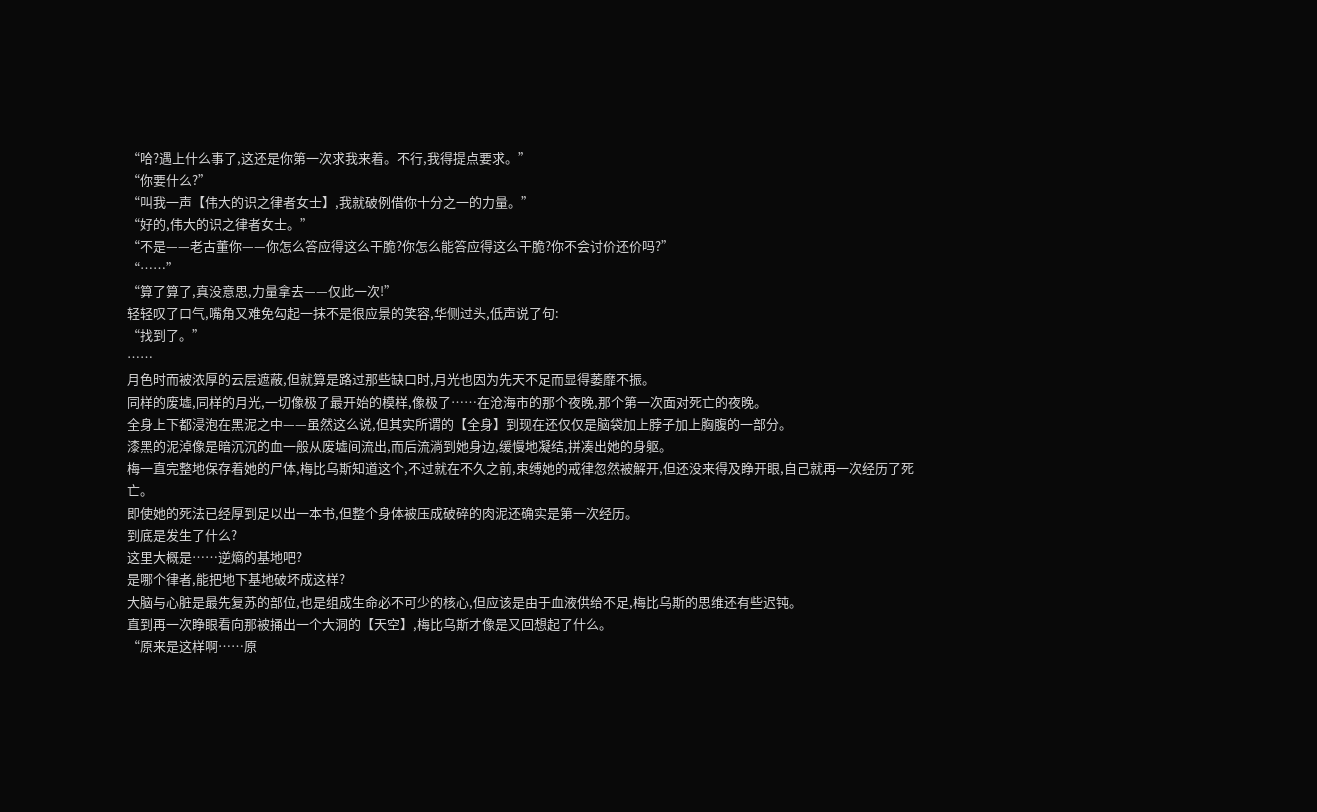“哈?遇上什么事了,这还是你第一次求我来着。不行,我得提点要求。”
“你要什么?”
“叫我一声【伟大的识之律者女士】,我就破例借你十分之一的力量。”
“好的,伟大的识之律者女士。”
“不是——老古董你——你怎么答应得这么干脆?你怎么能答应得这么干脆?你不会讨价还价吗?”
“……”
“算了算了,真没意思,力量拿去——仅此一次!”
轻轻叹了口气,嘴角又难免勾起一抹不是很应景的笑容,华侧过头,低声说了句:
“找到了。”
……
月色时而被浓厚的云层遮蔽,但就算是路过那些缺口时,月光也因为先天不足而显得萎靡不振。
同样的废墟,同样的月光,一切像极了最开始的模样,像极了……在沧海市的那个夜晚,那个第一次面对死亡的夜晚。
全身上下都浸泡在黑泥之中——虽然这么说,但其实所谓的【全身】到现在还仅仅是脑袋加上脖子加上胸腹的一部分。
漆黑的泥淖像是暗沉沉的血一般从废墟间流出,而后流淌到她身边,缓慢地凝结,拼凑出她的身躯。
梅一直完整地保存着她的尸体,梅比乌斯知道这个,不过就在不久之前,束缚她的戒律忽然被解开,但还没来得及睁开眼,自己就再一次经历了死亡。
即使她的死法已经厚到足以出一本书,但整个身体被压成破碎的肉泥还确实是第一次经历。
到底是发生了什么?
这里大概是……逆熵的基地吧?
是哪个律者,能把地下基地破坏成这样?
大脑与心脏是最先复苏的部位,也是组成生命必不可少的核心,但应该是由于血液供给不足,梅比乌斯的思维还有些迟钝。
直到再一次睁眼看向那被捅出一个大洞的【天空】,梅比乌斯才像是又回想起了什么。
“原来是这样啊……原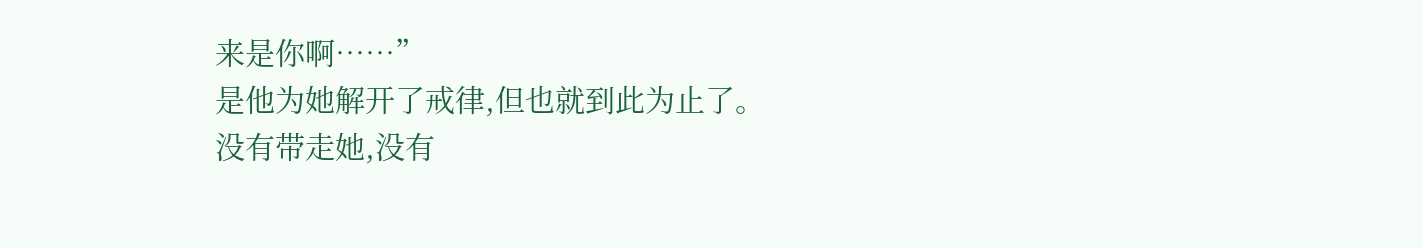来是你啊……”
是他为她解开了戒律,但也就到此为止了。
没有带走她,没有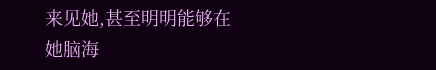来见她,甚至明明能够在她脑海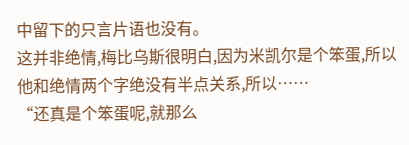中留下的只言片语也没有。
这并非绝情,梅比乌斯很明白,因为米凯尔是个笨蛋,所以他和绝情两个字绝没有半点关系,所以……
“还真是个笨蛋呢,就那么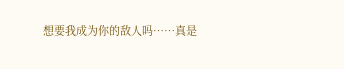想要我成为你的敌人吗……真是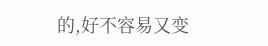的,好不容易又变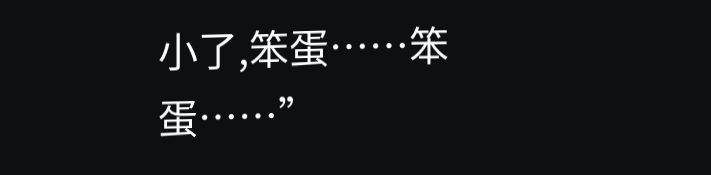小了,笨蛋……笨蛋……”